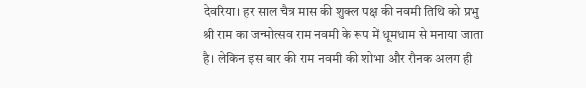देवरिया। हर साल चैत्र मास की शुक्ल पक्ष की नवमी तिथि को प्रभु श्री राम का जन्मोत्सव राम नवमी के रूप में धूमधाम से मनाया जाता है। लेकिन इस बार की राम नवमी की शोभा और रौनक अलग ही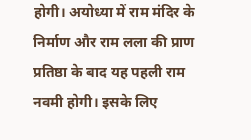होगी। अयोध्या में राम मंदिर के निर्माण और राम लला की प्राण प्रतिष्ठा के बाद यह पहली राम नवमी होगी। इसके लिए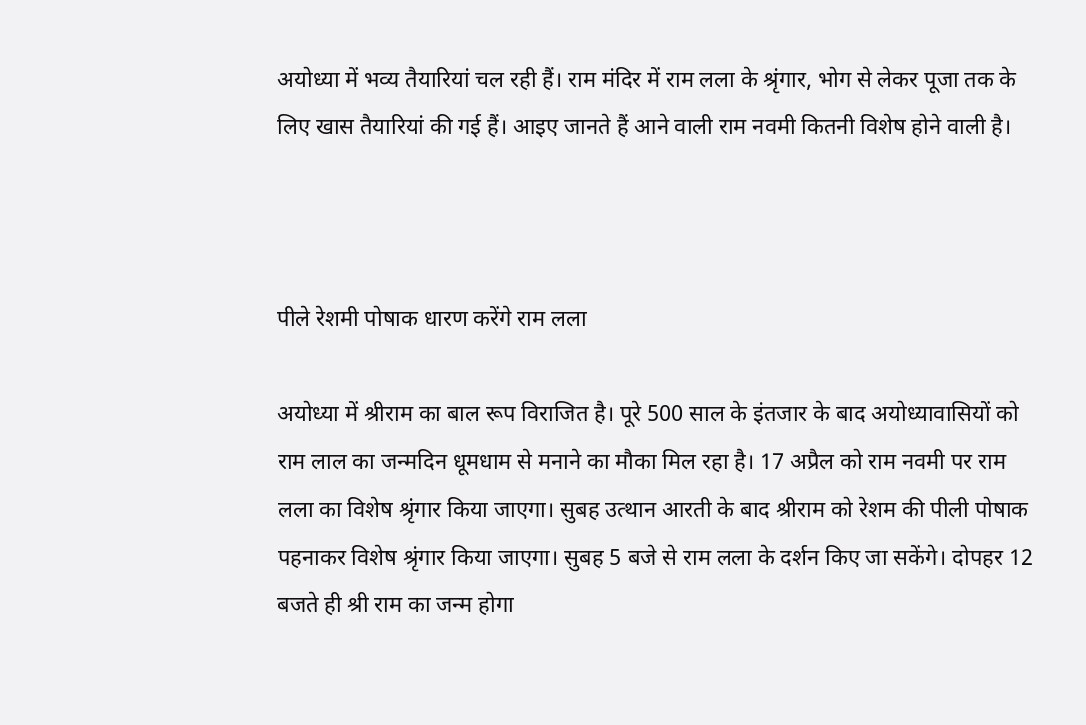अयोध्या में भव्य तैयारियां चल रही हैं। राम मंदिर में राम लला के श्रृंगार, भोग से लेकर पूजा तक के लिए खास तैयारियां की गई हैं। आइए जानते हैं आने वाली राम नवमी कितनी विशेष होने वाली है।



पीले रेशमी पोषाक धारण करेंगे राम लला

अयोध्या में श्रीराम का बाल रूप विराजित है। पूरे 500 साल के इंतजार के बाद अयोध्यावासियों को राम लाल का जन्मदिन धूमधाम से मनाने का मौका मिल रहा है। 17 अप्रैल को राम नवमी पर राम लला का विशेष श्रृंगार किया जाएगा। सुबह उत्थान आरती के बाद श्रीराम को रेशम की पीली पोषाक पहनाकर विशेष श्रृंगार किया जाएगा। सुबह 5 बजे से राम लला के दर्शन किए जा सकेंगे। दोपहर 12 बजते ही श्री राम का जन्म होगा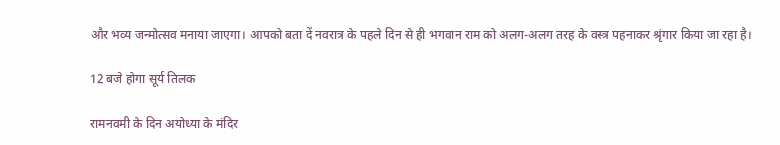और भव्य जन्मोत्सव मनाया जाएगा। आपको बता दें नवरात्र के पहले दिन से ही भगवान राम को अलग-अलग तरह के वस्त्र पहनाकर श्रृंगार किया जा रहा है।

12 बजे होगा सूर्य तिलक

रामनवमी के दिन अयोध्या के मंदिर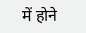में होने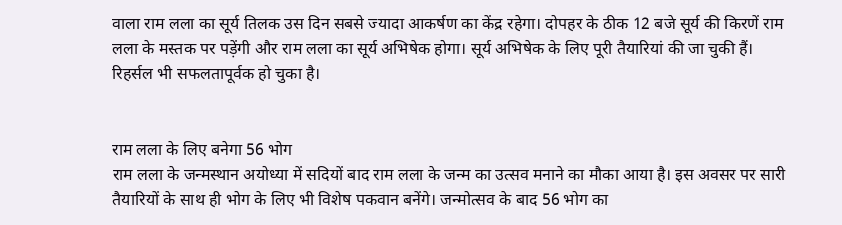वाला राम लला का सूर्य तिलक उस दिन सबसे ज्यादा आकर्षण का केंद्र रहेगा। दोपहर के ठीक 12 बजे सूर्य की किरणें राम लला के मस्तक पर पड़ेंगी और राम लला का सूर्य अभिषेक होगा। सूर्य अभिषेक के लिए पूरी तैयारियां की जा चुकी हैं। रिहर्सल भी सफलतापूर्वक हो चुका है।


राम लला के लिए बनेगा 56 भोग
राम लला के जन्मस्थान अयोध्या में सदियों बाद राम लला के जन्म का उत्सव मनाने का मौका आया है। इस अवसर पर सारी तैयारियों के साथ ही भोग के लिए भी विशेष पकवान बनेंगे। जन्मोत्सव के बाद 56 भोग का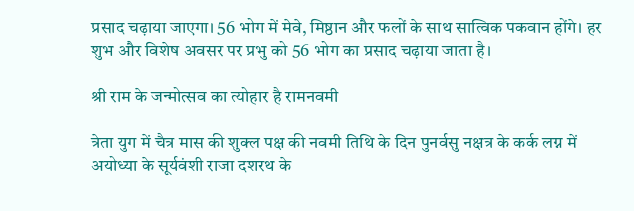प्रसाद चढ़ाया जाएगा। 56 भोग में मेवे, मिष्ठान और फलों के साथ सात्विक पकवान होंगे। हर शुभ और विशेष अवसर पर प्रभु को 56 भोग का प्रसाद चढ़ाया जाता है।

श्री राम के जन्मोत्सव का त्योहार है रामनवमी

त्रेता युग में चैत्र मास की शुक्ल पक्ष की नवमी तिथि के दिन पुनर्वसु नक्षत्र के कर्क लग्न में अयोध्या के सूर्यवंशी राजा दशरथ के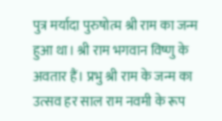पुत्र मर्यादा पुरुषोत्म श्री राम का जन्म हुआ था। श्री राम भगवान विष्णु के अवतार हैं। प्रभु श्री राम के जन्म का उत्सव हर साल राम नवमी के रूप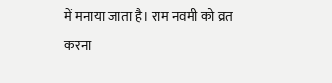में मनाया जाता है। राम नवमी को व्रत करना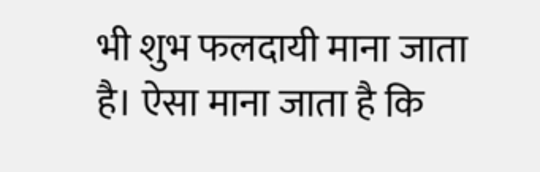भी शुभ फलदायी माना जाता है। ऐसा माना जाता है कि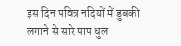इस दिन पवित्र नदियों में डुबकी लगाने से सारे पाप धुल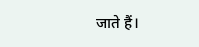जाते हैं।